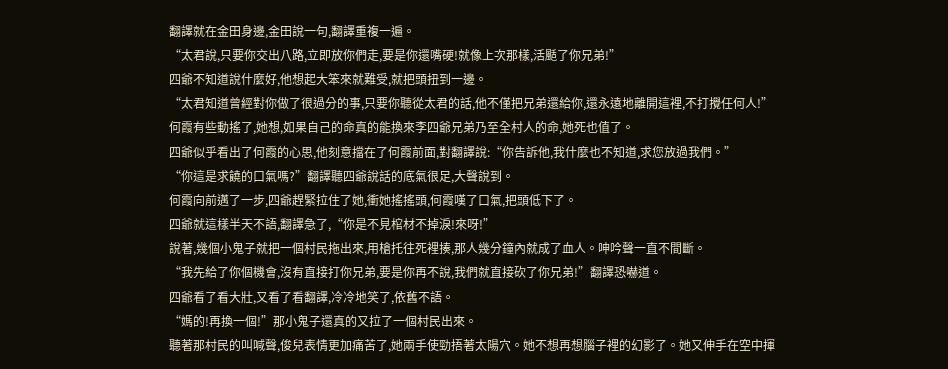翻譯就在金田身邊,金田說一句,翻譯重複一遍。
“太君說,只要你交出八路,立即放你們走,要是你還嘴硬!就像上次那樣,活颳了你兄弟!”
四爺不知道說什麼好,他想起大笨來就難受,就把頭扭到一邊。
“太君知道曾經對你做了很過分的事,只要你聽從太君的話,他不僅把兄弟還給你,還永遠地離開這裡,不打攪任何人!”
何霞有些動搖了,她想,如果自己的命真的能換來李四爺兄弟乃至全村人的命,她死也值了。
四爺似乎看出了何霞的心思,他刻意擋在了何霞前面,對翻譯說:“你告訴他,我什麼也不知道,求您放過我們。”
“你這是求饒的口氣嗎?”翻譯聽四爺說話的底氣很足,大聲說到。
何霞向前邁了一步,四爺趕緊拉住了她,衝她搖搖頭,何霞嘆了口氣,把頭低下了。
四爺就這樣半天不語,翻譯急了,“你是不見棺材不掉淚!來呀!”
說著,幾個小鬼子就把一個村民拖出來,用槍托往死裡揍,那人幾分鐘內就成了血人。呻吟聲一直不間斷。
“我先給了你個機會,沒有直接打你兄弟,要是你再不說,我們就直接砍了你兄弟!”翻譯恐嚇道。
四爺看了看大壯,又看了看翻譯,冷冷地笑了,依舊不語。
“媽的!再換一個!”那小鬼子還真的又拉了一個村民出來。
聽著那村民的叫喊聲,俊兒表情更加痛苦了,她兩手使勁捂著太陽穴。她不想再想腦子裡的幻影了。她又伸手在空中揮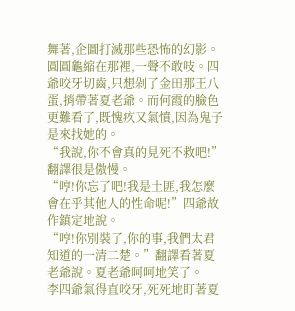舞著,企圖打滅那些恐怖的幻影。
圓圓龜縮在那裡,一聲不敢吱。四爺咬牙切齒,只想剁了金田那王八蛋,捎帶著夏老爺。而何霞的臉色更難看了,既愧疚又氣憤,因為鬼子是來找她的。
“我說,你不會真的見死不救吧!”翻譯很是傲慢。
“哼!你忘了吧!我是土匪,我怎麼會在乎其他人的性命呢!”四爺故作鎮定地說。
“哼!你別裝了,你的事,我們太君知道的一清二楚。”翻譯看著夏老爺說。夏老爺呵呵地笑了。
李四爺氣得直咬牙,死死地盯著夏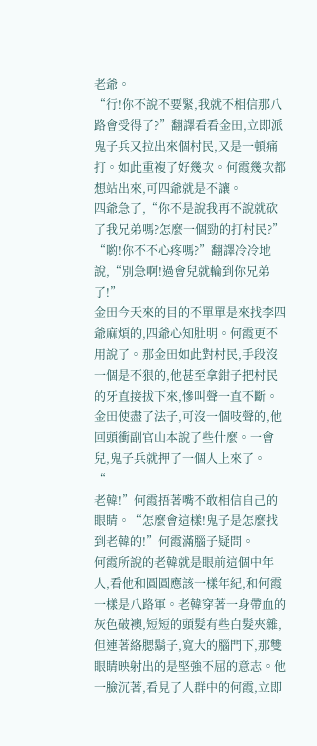老爺。
“行!你不說不要緊,我就不相信那八路會受得了?”翻譯看看金田,立即派鬼子兵又拉出來個村民,又是一頓痛打。如此重複了好幾次。何霞幾次都想站出來,可四爺就是不讓。
四爺急了,“你不是說我再不說就砍了我兄弟嗎?怎麼一個勁的打村民?”
“喲!你不不心疼嗎?”翻譯冷冷地說,“別急啊!過會兒就輪到你兄弟了!”
金田今天來的目的不單單是來找李四爺麻煩的,四爺心知肚明。何霞更不用說了。那金田如此對村民,手段沒一個是不狠的,他甚至拿鉗子把村民的牙直接拔下來,慘叫聲一直不斷。
金田使盡了法子,可沒一個吱聲的,他回頭衝副官山本說了些什麼。一會兒,鬼子兵就押了一個人上來了。
“
老韓!”何霞捂著嘴不敢相信自己的眼睛。“怎麼會這樣!鬼子是怎麼找到老韓的!”何霞滿腦子疑問。
何霞所說的老韓就是眼前這個中年人,看他和圓圓應該一樣年紀,和何霞一樣是八路軍。老韓穿著一身帶血的灰色破襖,短短的頭髮有些白髮夾雜,但連著絡腮鬍子,寬大的腦門下,那雙眼睛映射出的是堅強不屈的意志。他一臉沉著,看見了人群中的何霞,立即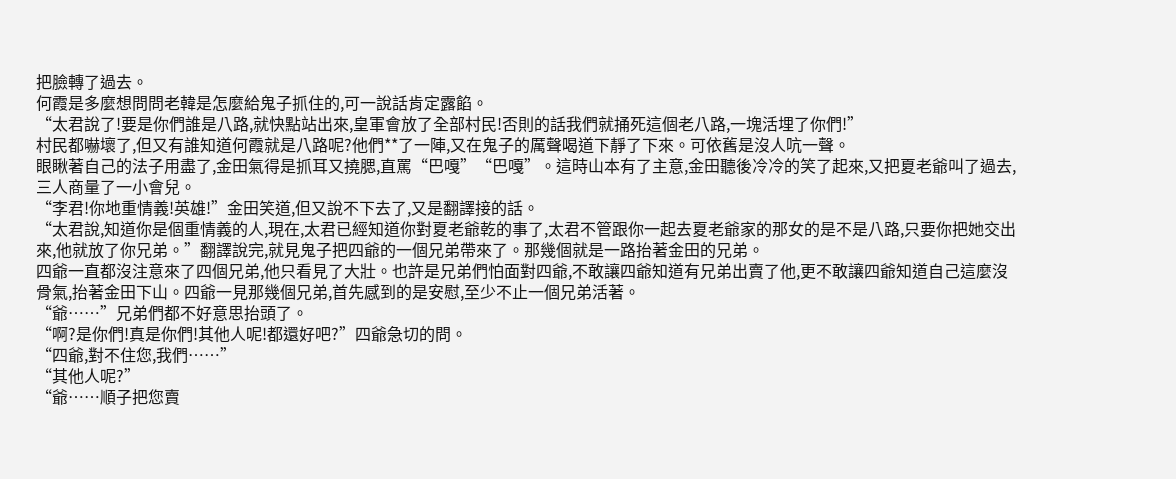把臉轉了過去。
何霞是多麼想問問老韓是怎麼給鬼子抓住的,可一說話肯定露餡。
“太君說了!要是你們誰是八路,就快點站出來,皇軍會放了全部村民!否則的話我們就捅死這個老八路,一塊活埋了你們!”
村民都嚇壞了,但又有誰知道何霞就是八路呢?他們**了一陣,又在鬼子的厲聲喝道下靜了下來。可依舊是沒人吭一聲。
眼瞅著自己的法子用盡了,金田氣得是抓耳又撓腮,直罵“巴嘎”“巴嘎”。這時山本有了主意,金田聽後冷冷的笑了起來,又把夏老爺叫了過去,三人商量了一小會兒。
“李君!你地重情義!英雄!”金田笑道,但又說不下去了,又是翻譯接的話。
“太君說,知道你是個重情義的人,現在,太君已經知道你對夏老爺乾的事了,太君不管跟你一起去夏老爺家的那女的是不是八路,只要你把她交出來,他就放了你兄弟。”翻譯說完,就見鬼子把四爺的一個兄弟帶來了。那幾個就是一路抬著金田的兄弟。
四爺一直都沒注意來了四個兄弟,他只看見了大壯。也許是兄弟們怕面對四爺,不敢讓四爺知道有兄弟出賣了他,更不敢讓四爺知道自己這麼沒骨氣,抬著金田下山。四爺一見那幾個兄弟,首先感到的是安慰,至少不止一個兄弟活著。
“爺……”兄弟們都不好意思抬頭了。
“啊?是你們!真是你們!其他人呢!都還好吧?”四爺急切的問。
“四爺,對不住您,我們……”
“其他人呢?”
“爺……順子把您賣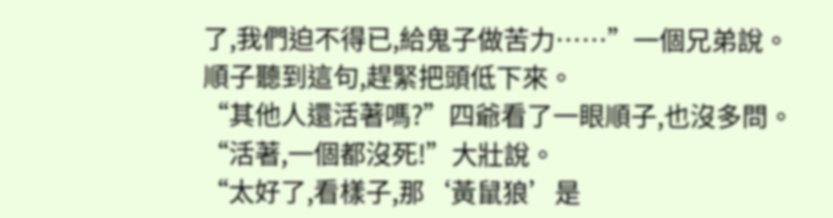了,我們迫不得已,給鬼子做苦力……”一個兄弟說。
順子聽到這句,趕緊把頭低下來。
“其他人還活著嗎?”四爺看了一眼順子,也沒多問。
“活著,一個都沒死!”大壯說。
“太好了,看樣子,那‘黃鼠狼’是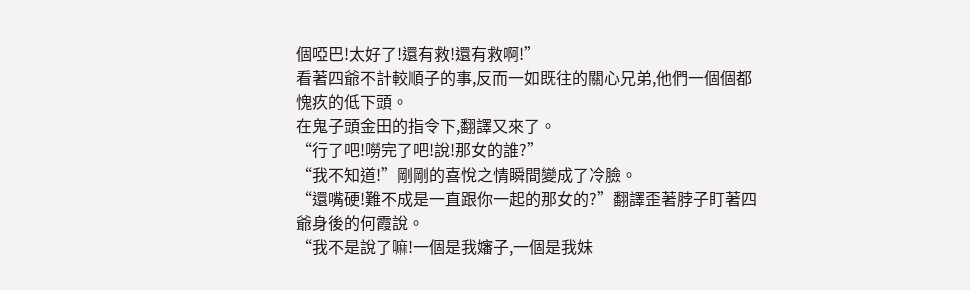個啞巴!太好了!還有救!還有救啊!”
看著四爺不計較順子的事,反而一如既往的關心兄弟,他們一個個都愧疚的低下頭。
在鬼子頭金田的指令下,翻譯又來了。
“行了吧!嘮完了吧!說!那女的誰?”
“我不知道!”剛剛的喜悅之情瞬間變成了冷臉。
“還嘴硬!難不成是一直跟你一起的那女的?”翻譯歪著脖子盯著四爺身後的何霞說。
“我不是說了嘛!一個是我嬸子,一個是我妹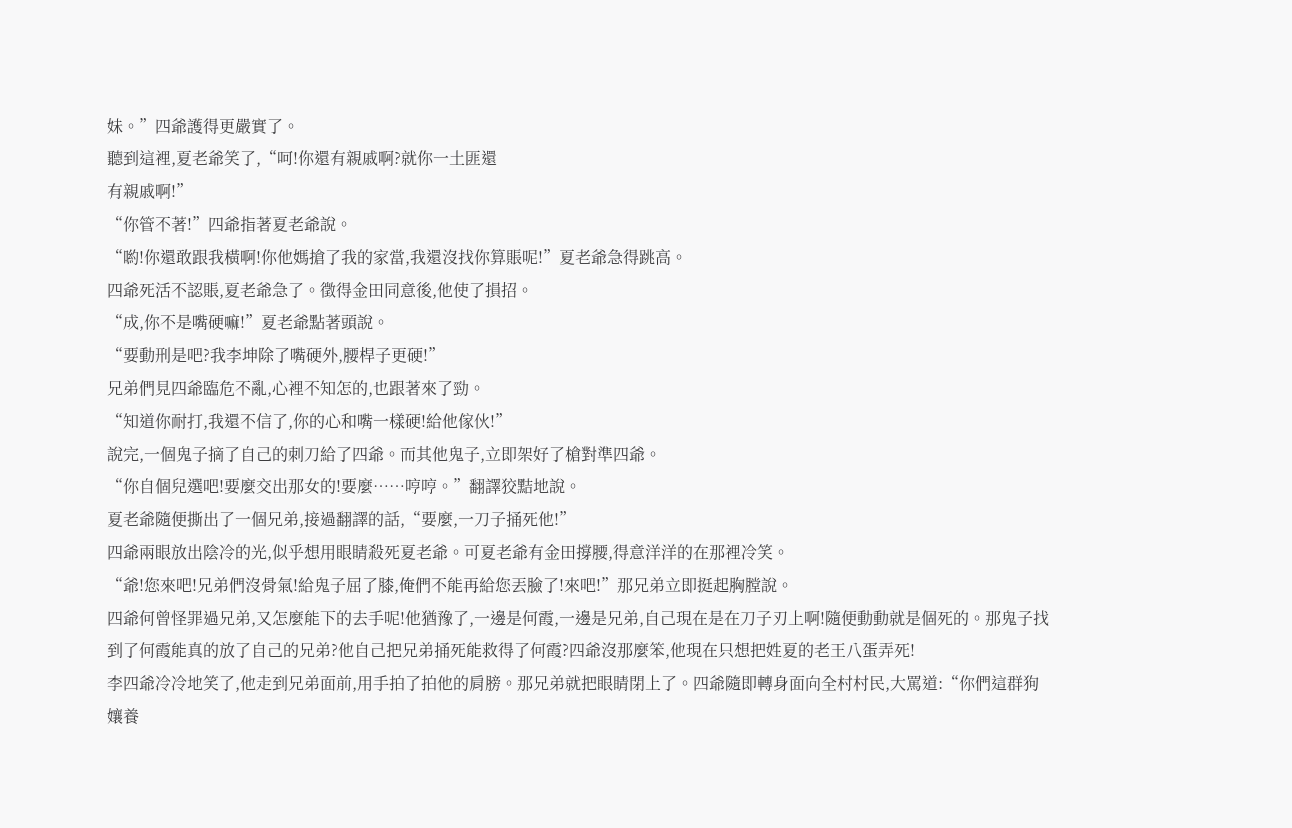妹。”四爺護得更嚴實了。
聽到這裡,夏老爺笑了,“呵!你還有親戚啊?就你一土匪還
有親戚啊!”
“你管不著!”四爺指著夏老爺說。
“喲!你還敢跟我橫啊!你他媽搶了我的家當,我還沒找你算賬呢!”夏老爺急得跳高。
四爺死活不認賬,夏老爺急了。徵得金田同意後,他使了損招。
“成,你不是嘴硬嘛!”夏老爺點著頭說。
“要動刑是吧?我李坤除了嘴硬外,腰桿子更硬!”
兄弟們見四爺臨危不亂,心裡不知怎的,也跟著來了勁。
“知道你耐打,我還不信了,你的心和嘴一樣硬!給他傢伙!”
說完,一個鬼子摘了自己的刺刀給了四爺。而其他鬼子,立即架好了槍對準四爺。
“你自個兒選吧!要麼交出那女的!要麼……哼哼。”翻譯狡黠地說。
夏老爺隨便撕出了一個兄弟,接過翻譯的話,“要麼,一刀子捅死他!”
四爺兩眼放出陰冷的光,似乎想用眼睛殺死夏老爺。可夏老爺有金田撐腰,得意洋洋的在那裡冷笑。
“爺!您來吧!兄弟們沒骨氣!給鬼子屈了膝,俺們不能再給您丟臉了!來吧!”那兄弟立即挺起胸膛說。
四爺何曾怪罪過兄弟,又怎麼能下的去手呢!他猶豫了,一邊是何霞,一邊是兄弟,自己現在是在刀子刃上啊!隨便動動就是個死的。那鬼子找到了何霞能真的放了自己的兄弟?他自己把兄弟捅死能救得了何霞?四爺沒那麼笨,他現在只想把姓夏的老王八蛋弄死!
李四爺冷冷地笑了,他走到兄弟面前,用手拍了拍他的肩膀。那兄弟就把眼睛閉上了。四爺隨即轉身面向全村村民,大罵道:“你們這群狗孃養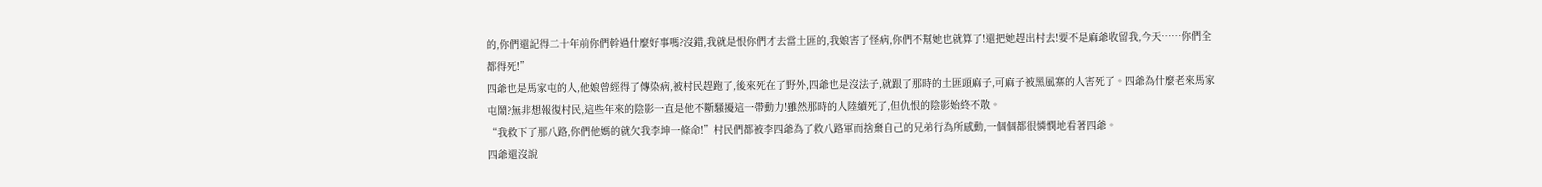的,你們還記得二十年前你們幹過什麼好事嗎?沒錯,我就是恨你們才去當土匪的,我娘害了怪病,你們不幫她也就算了!還把她趕出村去!要不是麻爺收留我,今天……你們全都得死!”
四爺也是馬家屯的人,他娘曾經得了傳染病,被村民趕跑了,後來死在了野外,四爺也是沒法子,就跟了那時的土匪頭麻子,可麻子被黑風寨的人害死了。四爺為什麼老來馬家屯鬧?無非想報復村民,這些年來的陰影一直是他不斷騷擾這一帶動力!雖然那時的人陸續死了,但仇恨的陰影始終不散。
“我救下了那八路,你們他媽的就欠我李坤一條命!”村民們都被李四爺為了救八路軍而捨棄自己的兄弟行為所感動,一個個都很憐憫地看著四爺。
四爺還沒說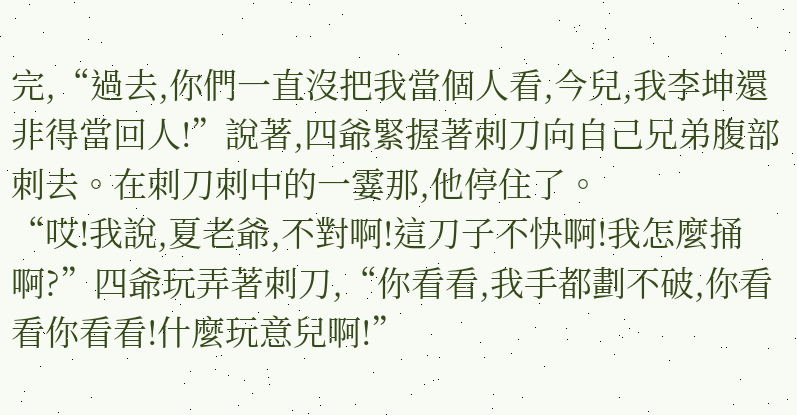完,“過去,你們一直沒把我當個人看,今兒,我李坤還非得當回人!”說著,四爺緊握著刺刀向自己兄弟腹部刺去。在刺刀刺中的一霎那,他停住了。
“哎!我說,夏老爺,不對啊!這刀子不快啊!我怎麼捅啊?”四爺玩弄著刺刀,“你看看,我手都劃不破,你看看你看看!什麼玩意兒啊!”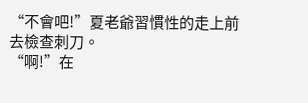“不會吧!”夏老爺習慣性的走上前去檢查刺刀。
“啊!”在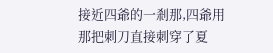接近四爺的一剎那,四爺用那把刺刀直接刺穿了夏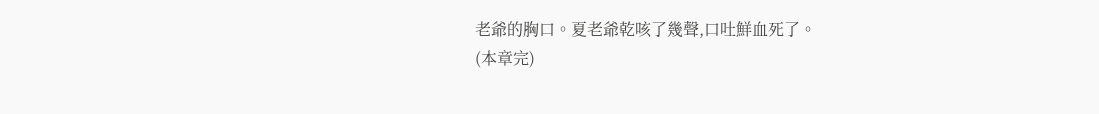老爺的胸口。夏老爺乾咳了幾聲,口吐鮮血死了。
(本章完)